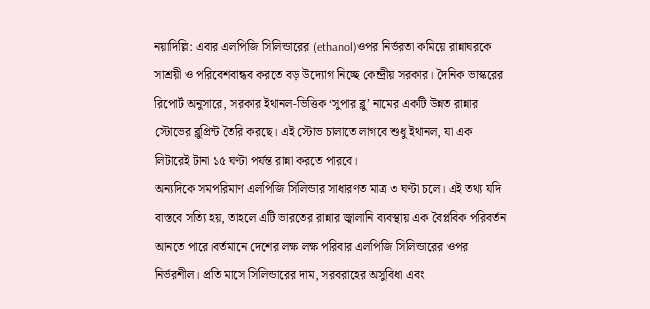নয়াদিল্লি: এবার এলপিজি সিলিন্ডারের (ethanol)ওপর নির্ভরতা কমিয়ে রান্নাঘরকে সাশ্রয়ী ও পরিবেশবান্ধব করতে বড় উদ্যোগ নিচ্ছে কেন্দ্রীয় সরকার। দৈনিক ভাস্করের রিপোর্ট অনুসারে, সরকার ইথানল-ভিত্তিক ‘সুপার ব্লু’ নামের একটি উন্নত রান্নার স্টোভের ব্লুপ্রিন্ট তৈরি করছে। এই স্টোভ চালাতে লাগবে শুধু ইথানল, যা এক লিটারেই টানা ১৫ ঘণ্টা পর্যন্ত রান্না করতে পারবে।
অন্যদিকে সমপরিমাণ এলপিজি সিলিন্ডার সাধারণত মাত্র ৩ ঘণ্টা চলে। এই তথ্য যদি বাস্তবে সত্যি হয়, তাহলে এটি ভারতের রান্নার জ্বালানি ব্যবস্থায় এক বৈপ্লবিক পরিবর্তন আনতে পারে।বর্তমানে দেশের লক্ষ লক্ষ পরিবার এলপিজি সিলিন্ডারের ওপর নির্ভরশীল। প্রতি মাসে সিলিন্ডারের দাম, সরবরাহের অসুবিধা এবং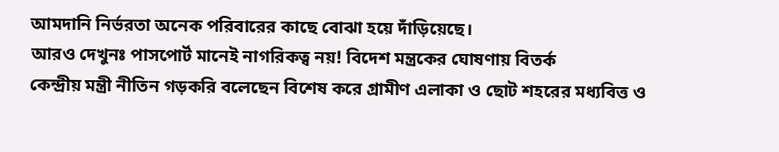আমদানি নির্ভরতা অনেক পরিবারের কাছে বোঝা হয়ে দাঁড়িয়েছে।
আরও দেখুনঃ পাসপোর্ট মানেই নাগরিকত্ব নয়! বিদেশ মন্ত্রকের ঘোষণায় বিতর্ক
কেন্দ্রীয় মন্ত্রী নীতিন গড়করি বলেছেন বিশেষ করে গ্রামীণ এলাকা ও ছোট শহরের মধ্যবিত্ত ও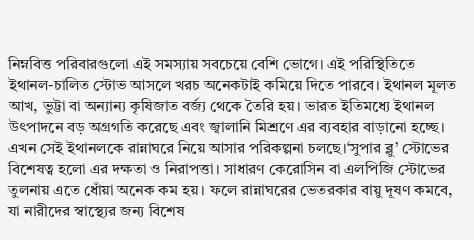নিম্নবিত্ত পরিবারগুলো এই সমস্যায় সবচেয়ে বেশি ভোগে। এই পরিস্থিতিতে ইথানল-চালিত স্টোভ আসলে খরচ অনেকটাই কমিয়ে দিতে পারবে। ইথানল মূলত আখ, ভুট্টা বা অন্যান্য কৃষিজাত বর্জ্য থেকে তৈরি হয়। ভারত ইতিমধ্যে ইথানল উৎপাদনে বড় অগ্রগতি করেছে এবং জ্বালানি মিশ্রণে এর ব্যবহার বাড়ানো হচ্ছে।
এখন সেই ইথানলকে রান্নাঘরে নিয়ে আসার পরিকল্পনা চলছে।‘সুপার ব্লু’ স্টোভের বিশেষত্ব হলো এর দক্ষতা ও নিরাপত্তা। সাধারণ কেরোসিন বা এলপিজি স্টোভের তুলনায় এতে ধোঁয়া অনেক কম হয়। ফলে রান্নাঘরের ভেতরকার বায়ু দূষণ কমবে, যা নারীদের স্বাস্থ্যের জন্য বিশেষ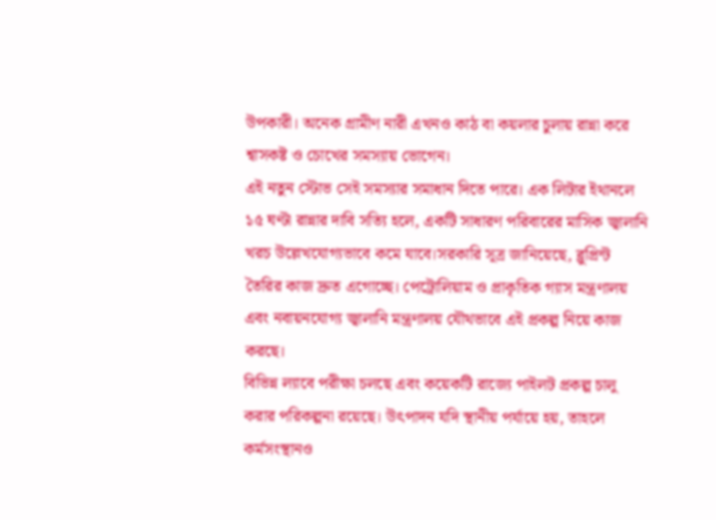উপকারী। অনেক গ্রামীণ নারী এখনও কাঠ বা কয়লার চুলায় রান্না করে শ্বাসকষ্ট ও চোখের সমস্যায় ভোগেন।
এই নতুন স্টোভ সেই সমস্যার সমাধান দিতে পারে। এক লিটার ইথানলে ১৫ ঘণ্টা রান্নার দাবি সত্যি হলে, একটি সাধারণ পরিবারের মাসিক জ্বালানি খরচ উল্লেখযোগ্যভাবে কমে যাবে।সরকারি সূত্র জানিয়েছে, ব্লুপ্রিন্ট তৈরির কাজ দ্রুত এগোচ্ছে। পেট্রোলিয়াম ও প্রাকৃতিক গ্যাস মন্ত্রণালয় এবং নবায়নযোগ্য জ্বালানি মন্ত্রণালয় যৌথভাবে এই প্রকল্প নিয়ে কাজ করছে।
বিভিন্ন ল্যাবে পরীক্ষা চলছে এবং কয়েকটি রাজ্যে পাইলট প্রকল্প চালু করার পরিকল্পনা রয়েছে। উৎপাদন যদি স্থানীয় পর্যায়ে হয়, তাহলে কর্মসংস্থানও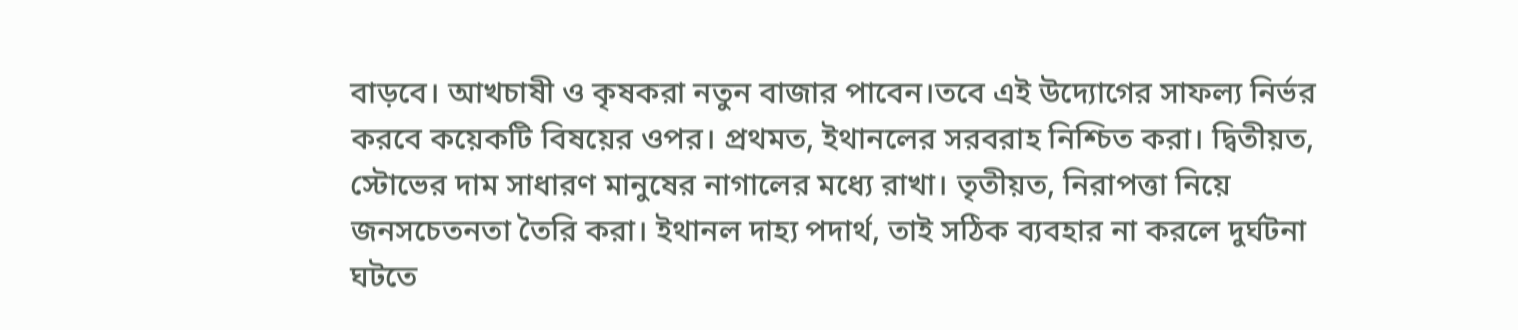বাড়বে। আখচাষী ও কৃষকরা নতুন বাজার পাবেন।তবে এই উদ্যোগের সাফল্য নির্ভর করবে কয়েকটি বিষয়ের ওপর। প্রথমত, ইথানলের সরবরাহ নিশ্চিত করা। দ্বিতীয়ত, স্টোভের দাম সাধারণ মানুষের নাগালের মধ্যে রাখা। তৃতীয়ত, নিরাপত্তা নিয়ে জনসচেতনতা তৈরি করা। ইথানল দাহ্য পদার্থ, তাই সঠিক ব্যবহার না করলে দুর্ঘটনা ঘটতে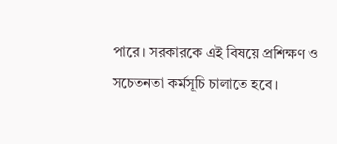পারে। সরকারকে এই বিষয়ে প্রশিক্ষণ ও সচেতনতা কর্মসূচি চালাতে হবে।